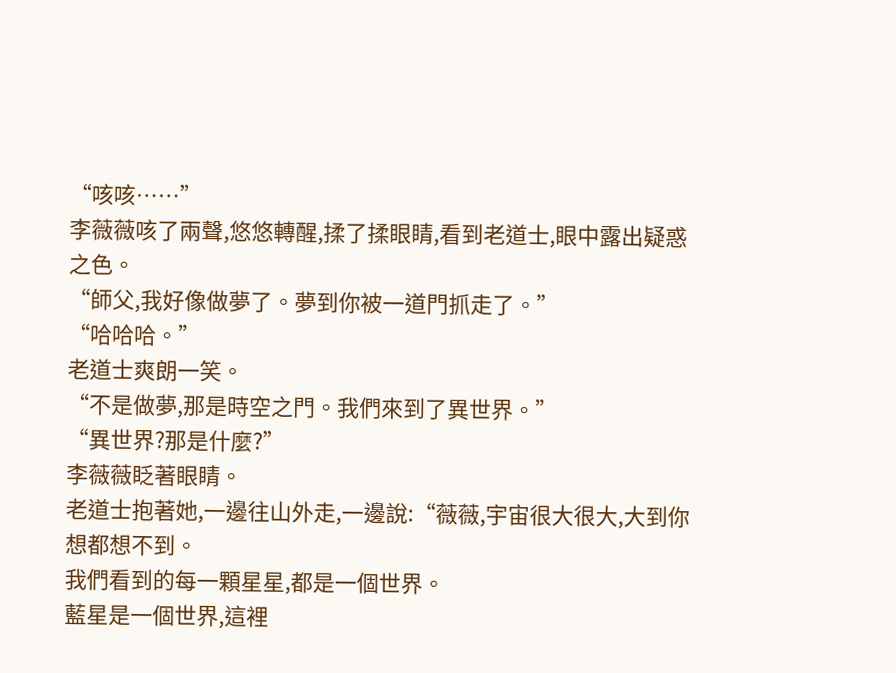“咳咳……”
李薇薇咳了兩聲,悠悠轉醒,揉了揉眼睛,看到老道士,眼中露出疑惑之色。
“師父,我好像做夢了。夢到你被一道門抓走了。”
“哈哈哈。”
老道士爽朗一笑。
“不是做夢,那是時空之門。我們來到了異世界。”
“異世界?那是什麼?”
李薇薇眨著眼睛。
老道士抱著她,一邊往山外走,一邊說:“薇薇,宇宙很大很大,大到你想都想不到。
我們看到的每一顆星星,都是一個世界。
藍星是一個世界,這裡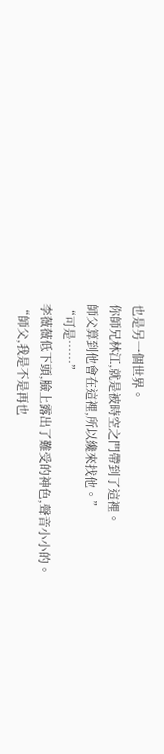也是另一個世界。
你師兄林江,就是被時空之門帶到了這裡。
師父算到他會在這裡,所以纔來找他。”
“可是……”
李薇薇低下頭,臉上露出了難受的神色,聲音小小的。
“師父,我是不是再也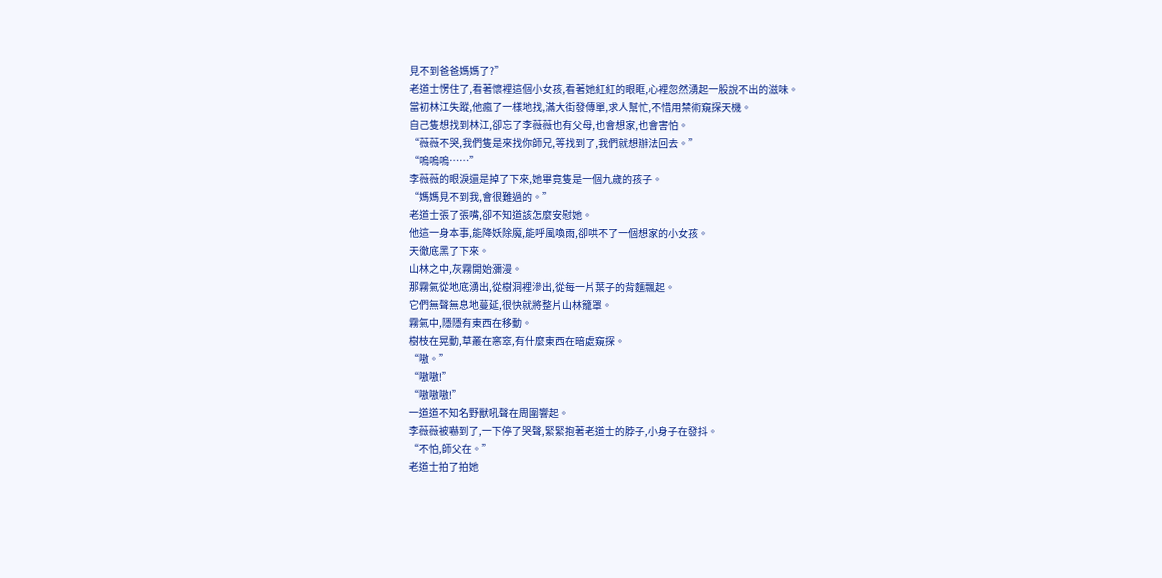見不到爸爸媽媽了?”
老道士愣住了,看著懷裡這個小女孩,看著她紅紅的眼眶,心裡忽然湧起一股說不出的滋味。
當初林江失蹤,他瘋了一樣地找,滿大街發傳單,求人幫忙,不惜用禁術窺探天機。
自己隻想找到林江,卻忘了李薇薇也有父母,也會想家,也會害怕。
“薇薇不哭,我們隻是來找你師兄,等找到了,我們就想辦法回去。”
“嗚嗚嗚……”
李薇薇的眼淚還是掉了下來,她畢竟隻是一個九歲的孩子。
“媽媽見不到我,會很難過的。”
老道士張了張嘴,卻不知道該怎麼安慰她。
他這一身本事,能降妖除魔,能呼風喚雨,卻哄不了一個想家的小女孩。
天徹底黑了下來。
山林之中,灰霧開始瀰漫。
那霧氣從地底湧出,從樹洞裡滲出,從每一片葉子的背麵飄起。
它們無聲無息地蔓延,很快就將整片山林籠罩。
霧氣中,隱隱有東西在移動。
樹枝在晃動,草叢在窸窣,有什麼東西在暗處窺探。
“嗷。”
“嗷嗷!”
“嗷嗷嗷!”
一道道不知名野獸吼聲在周圍響起。
李薇薇被嚇到了,一下停了哭聲,緊緊抱著老道士的脖子,小身子在發抖。
“不怕,師父在。”
老道士拍了拍她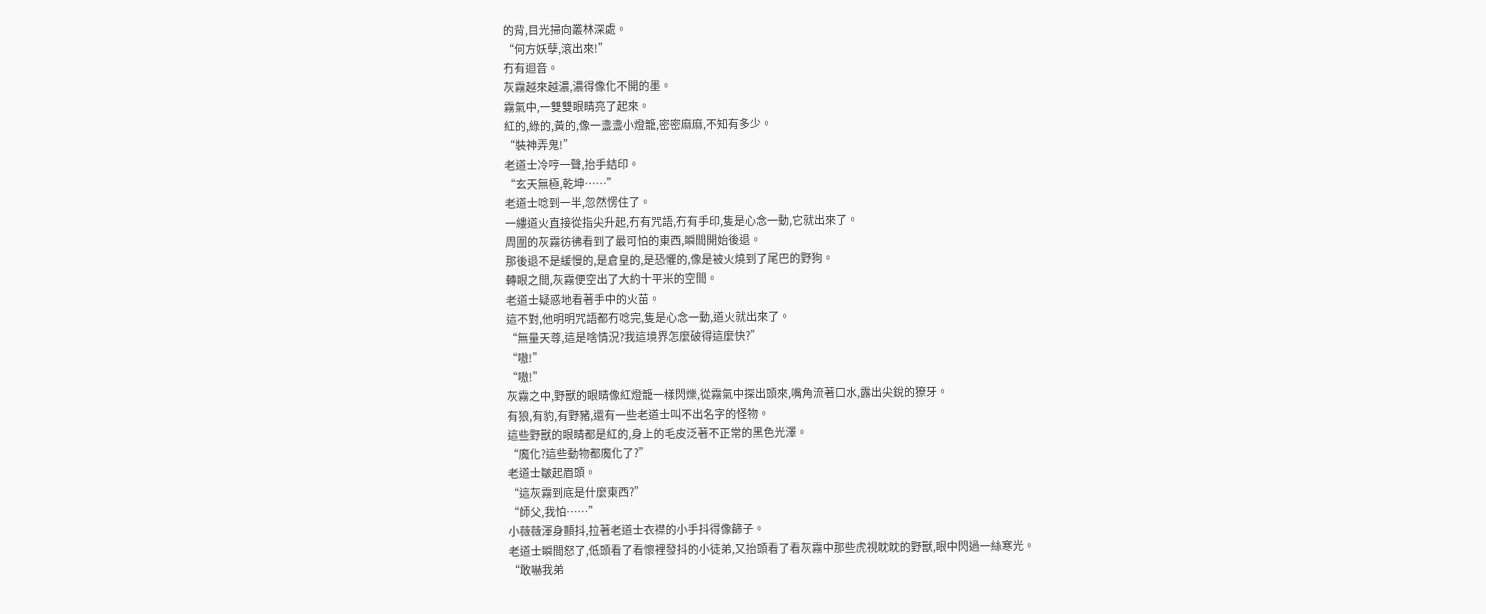的背,目光掃向叢林深處。
“何方妖孽,滾出來!”
冇有迴音。
灰霧越來越濃,濃得像化不開的墨。
霧氣中,一雙雙眼睛亮了起來。
紅的,綠的,黃的,像一盞盞小燈籠,密密麻麻,不知有多少。
“裝神弄鬼!”
老道士冷哼一聲,抬手結印。
“玄天無極,乾坤……”
老道士唸到一半,忽然愣住了。
一縷道火直接從指尖升起,冇有咒語,冇有手印,隻是心念一動,它就出來了。
周圍的灰霧彷彿看到了最可怕的東西,瞬間開始後退。
那後退不是緩慢的,是倉皇的,是恐懼的,像是被火燒到了尾巴的野狗。
轉眼之間,灰霧便空出了大約十平米的空間。
老道士疑惑地看著手中的火苗。
這不對,他明明咒語都冇唸完,隻是心念一動,道火就出來了。
“無量天尊,這是啥情況?我這境界怎麼破得這麼快?”
“嗷!”
“嗷!”
灰霧之中,野獸的眼睛像紅燈籠一樣閃爍,從霧氣中探出頭來,嘴角流著口水,露出尖銳的獠牙。
有狼,有豹,有野豬,還有一些老道士叫不出名字的怪物。
這些野獸的眼睛都是紅的,身上的毛皮泛著不正常的黑色光澤。
“魔化?這些動物都魔化了?”
老道士皺起眉頭。
“這灰霧到底是什麼東西?”
“師父,我怕……”
小薇薇渾身顫抖,拉著老道士衣襟的小手抖得像篩子。
老道士瞬間怒了,低頭看了看懷裡發抖的小徒弟,又抬頭看了看灰霧中那些虎視眈眈的野獸,眼中閃過一絲寒光。
“敢嚇我弟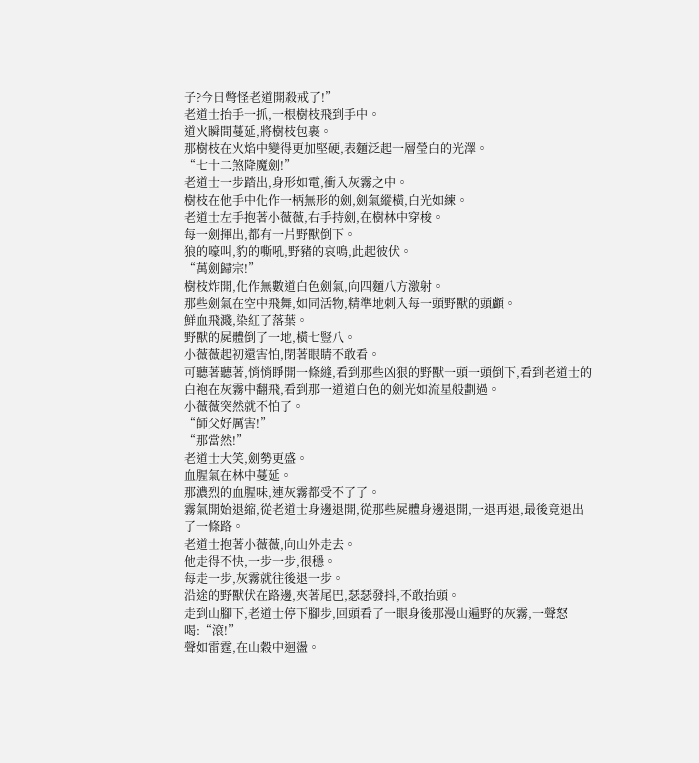子?今日彆怪老道開殺戒了!”
老道士抬手一抓,一根樹枝飛到手中。
道火瞬間蔓延,將樹枝包裹。
那樹枝在火焰中變得更加堅硬,表麵泛起一層瑩白的光澤。
“七十二煞降魔劍!”
老道士一步踏出,身形如電,衝入灰霧之中。
樹枝在他手中化作一柄無形的劍,劍氣縱橫,白光如練。
老道士左手抱著小薇薇,右手持劍,在樹林中穿梭。
每一劍揮出,都有一片野獸倒下。
狼的嚎叫,豹的嘶吼,野豬的哀鳴,此起彼伏。
“萬劍歸宗!”
樹枝炸開,化作無數道白色劍氣,向四麵八方激射。
那些劍氣在空中飛舞,如同活物,精準地刺入每一頭野獸的頭顱。
鮮血飛濺,染紅了落葉。
野獸的屍體倒了一地,橫七豎八。
小薇薇起初還害怕,閉著眼睛不敢看。
可聽著聽著,悄悄睜開一條縫,看到那些凶狠的野獸一頭一頭倒下,看到老道士的白袍在灰霧中翻飛,看到那一道道白色的劍光如流星般劃過。
小薇薇突然就不怕了。
“師父好厲害!”
“那當然!”
老道士大笑,劍勢更盛。
血腥氣在林中蔓延。
那濃烈的血腥味,連灰霧都受不了了。
霧氣開始退縮,從老道士身邊退開,從那些屍體身邊退開,一退再退,最後竟退出了一條路。
老道士抱著小薇薇,向山外走去。
他走得不快,一步一步,很穩。
每走一步,灰霧就往後退一步。
沿途的野獸伏在路邊,夾著尾巴,瑟瑟發抖,不敢抬頭。
走到山腳下,老道士停下腳步,回頭看了一眼身後那漫山遍野的灰霧,一聲怒喝:“滾!”
聲如雷霆,在山穀中迴盪。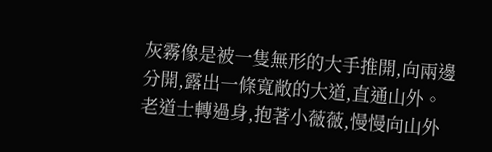灰霧像是被一隻無形的大手推開,向兩邊分開,露出一條寬敞的大道,直通山外。
老道士轉過身,抱著小薇薇,慢慢向山外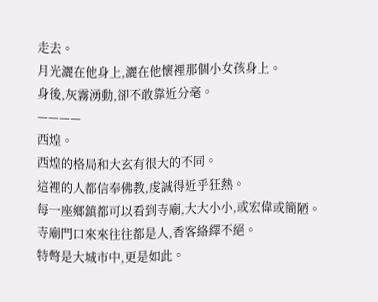走去。
月光灑在他身上,灑在他懷裡那個小女孩身上。
身後,灰霧湧動,卻不敢靠近分毫。
————
西煌。
西煌的格局和大玄有很大的不同。
這裡的人都信奉佛教,虔誠得近乎狂熱。
每一座鄉鎮都可以看到寺廟,大大小小,或宏偉或簡陋。
寺廟門口來來往往都是人,香客絡繹不絕。
特彆是大城市中,更是如此。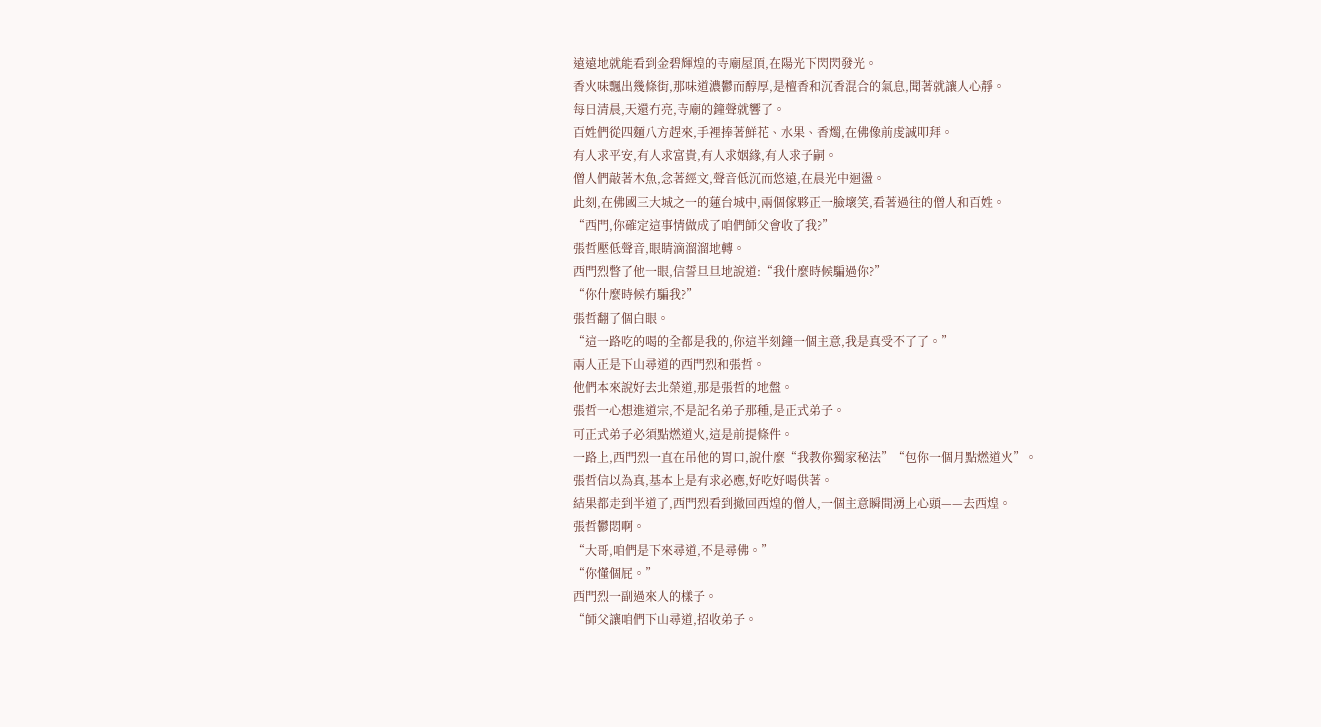遠遠地就能看到金碧輝煌的寺廟屋頂,在陽光下閃閃發光。
香火味飄出幾條街,那味道濃鬱而醇厚,是檀香和沉香混合的氣息,聞著就讓人心靜。
每日清晨,天還冇亮,寺廟的鐘聲就響了。
百姓們從四麵八方趕來,手裡捧著鮮花、水果、香燭,在佛像前虔誠叩拜。
有人求平安,有人求富貴,有人求姻緣,有人求子嗣。
僧人們敲著木魚,念著經文,聲音低沉而悠遠,在晨光中迴盪。
此刻,在佛國三大城之一的蓮台城中,兩個傢夥正一臉壞笑,看著過往的僧人和百姓。
“西門,你確定這事情做成了咱們師父會收了我?”
張哲壓低聲音,眼睛滴溜溜地轉。
西門烈瞥了他一眼,信誓旦旦地說道:“我什麼時候騙過你?”
“你什麼時候冇騙我?”
張哲翻了個白眼。
“這一路吃的喝的全都是我的,你這半刻鐘一個主意,我是真受不了了。”
兩人正是下山尋道的西門烈和張哲。
他們本來說好去北榮道,那是張哲的地盤。
張哲一心想進道宗,不是記名弟子那種,是正式弟子。
可正式弟子必須點燃道火,這是前提條件。
一路上,西門烈一直在吊他的胃口,說什麼“我教你獨家秘法”“包你一個月點燃道火”。
張哲信以為真,基本上是有求必應,好吃好喝供著。
結果都走到半道了,西門烈看到撤回西煌的僧人,一個主意瞬間湧上心頭——去西煌。
張哲鬱悶啊。
“大哥,咱們是下來尋道,不是尋佛。”
“你懂個屁。”
西門烈一副過來人的樣子。
“師父讓咱們下山尋道,招收弟子。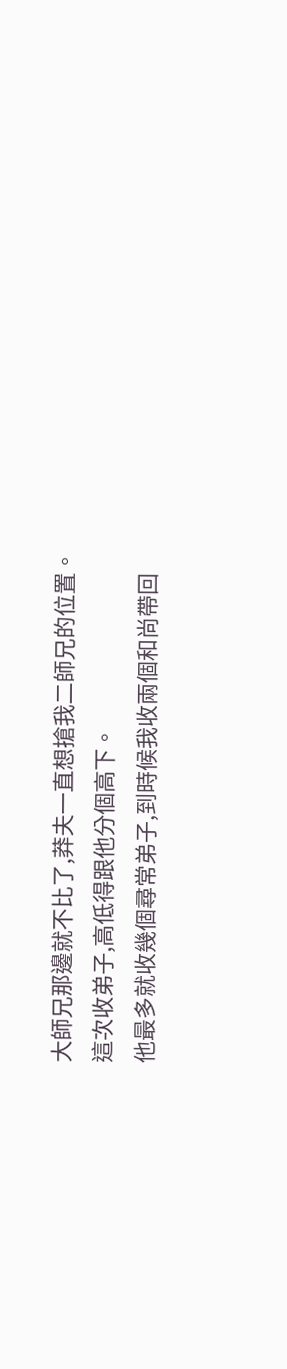大師兄那邊就不比了,莽夫一直想搶我二師兄的位置。
這次收弟子,高低得跟他分個高下。
他最多就收幾個尋常弟子,到時候我收兩個和尚帶回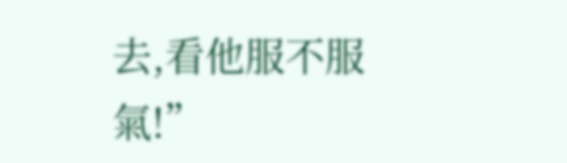去,看他服不服氣!”